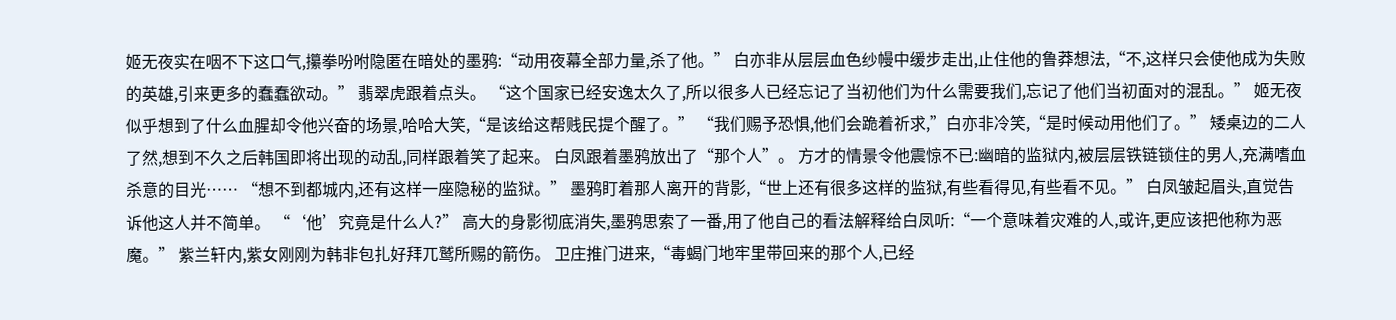姬无夜实在咽不下这口气,攥拳吩咐隐匿在暗处的墨鸦:“动用夜幕全部力量,杀了他。” 白亦非从层层血色纱幔中缓步走出,止住他的鲁莽想法,“不,这样只会使他成为失败的英雄,引来更多的蠢蠢欲动。” 翡翠虎跟着点头。 “这个国家已经安逸太久了,所以很多人已经忘记了当初他们为什么需要我们,忘记了他们当初面对的混乱。” 姬无夜似乎想到了什么血腥却令他兴奋的场景,哈哈大笑,“是该给这帮贱民提个醒了。” “我们赐予恐惧,他们会跪着祈求,”白亦非冷笑,“是时候动用他们了。” 矮桌边的二人了然,想到不久之后韩国即将出现的动乱,同样跟着笑了起来。 白凤跟着墨鸦放出了“那个人”。 方才的情景令他震惊不已:幽暗的监狱内,被层层铁链锁住的男人,充满嗜血杀意的目光…… “想不到都城内,还有这样一座隐秘的监狱。” 墨鸦盯着那人离开的背影,“世上还有很多这样的监狱,有些看得见,有些看不见。” 白凤皱起眉头,直觉告诉他这人并不简单。 “‘他’究竟是什么人?” 高大的身影彻底消失,墨鸦思索了一番,用了他自己的看法解释给白凤听:“一个意味着灾难的人,或许,更应该把他称为恶魔。” 紫兰轩内,紫女刚刚为韩非包扎好拜兀鹫所赐的箭伤。 卫庄推门进来,“毒蝎门地牢里带回来的那个人,已经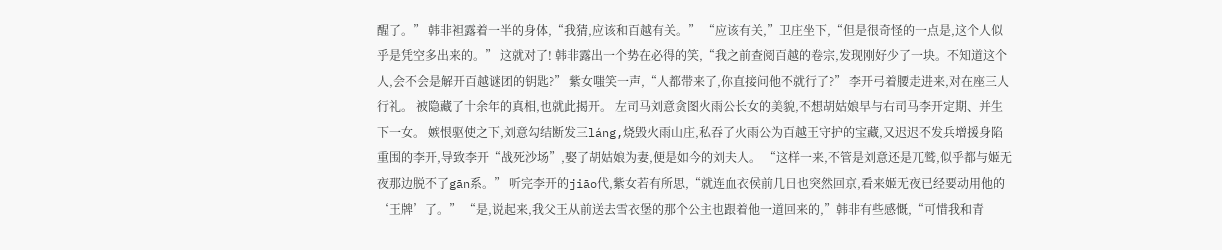醒了。” 韩非袒露着一半的身体,“我猜,应该和百越有关。” “应该有关,”卫庄坐下,“但是很奇怪的一点是,这个人似乎是凭空多出来的。” 这就对了! 韩非露出一个势在必得的笑,“我之前查阅百越的卷宗,发现刚好少了一块。不知道这个人,会不会是解开百越谜团的钥匙?” 紫女嗤笑一声,“人都带来了,你直接问他不就行了?” 李开弓着腰走进来,对在座三人行礼。 被隐藏了十余年的真相,也就此揭开。 左司马刘意贪图火雨公长女的美貌,不想胡姑娘早与右司马李开定期、并生下一女。 嫉恨驱使之下,刘意勾结断发三láng,烧毁火雨山庄,私吞了火雨公为百越王守护的宝藏,又迟迟不发兵增援身陷重围的李开,导致李开“战死沙场”,娶了胡姑娘为妻,便是如今的刘夫人。 “这样一来,不管是刘意还是兀鹫,似乎都与姬无夜那边脱不了gān系。” 听完李开的jiāo代,紫女若有所思,“就连血衣侯前几日也突然回京,看来姬无夜已经要动用他的‘王牌’了。” “是,说起来,我父王从前送去雪衣堡的那个公主也跟着他一道回来的,”韩非有些感慨,“可惜我和青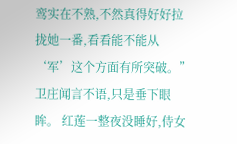鸾实在不熟,不然真得好好拉拢她一番,看看能不能从‘军’这个方面有所突破。” 卫庄闻言不语,只是垂下眼眸。 红莲一整夜没睡好,侍女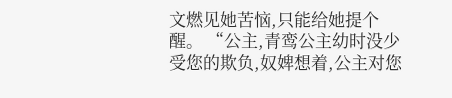文燃见她苦恼,只能给她提个醒。 “公主,青鸾公主幼时没少受您的欺负,奴婢想着,公主对您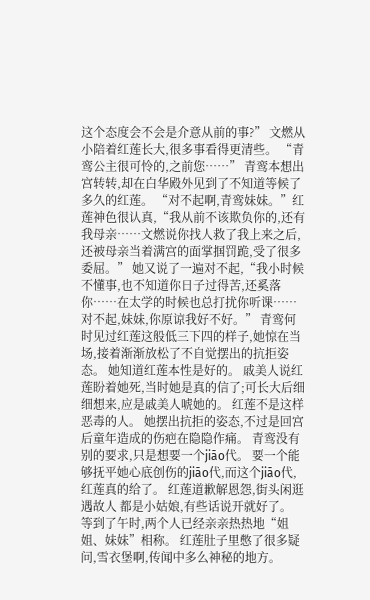这个态度会不会是介意从前的事?” 文燃从小陪着红莲长大,很多事看得更清些。 “青鸾公主很可怜的,之前您……” 青鸾本想出宫转转,却在白华殿外见到了不知道等候了多久的红莲。 “对不起啊,青鸾妹妹。”红莲神色很认真,“我从前不该欺负你的,还有我母亲……文燃说你找人救了我上来之后,还被母亲当着满宫的面掌掴罚跪,受了很多委屈。” 她又说了一遍对不起,“我小时候不懂事,也不知道你日子过得苦,还奚落你……在太学的时候也总打扰你听课……对不起,妹妹,你原谅我好不好。” 青鸾何时见过红莲这般低三下四的样子,她惊在当场,接着渐渐放松了不自觉摆出的抗拒姿态。 她知道红莲本性是好的。 戚美人说红莲盼着她死,当时她是真的信了;可长大后细细想来,应是戚美人唬她的。 红莲不是这样恶毒的人。 她摆出抗拒的姿态,不过是回宫后童年造成的伤疤在隐隐作痛。 青鸾没有别的要求,只是想要一个jiāo代。 要一个能够抚平她心底创伤的jiāo代,而这个jiāo代,红莲真的给了。 红莲道歉解恩怨,街头闲逛遇故人 都是小姑娘,有些话说开就好了。 等到了午时,两个人已经亲亲热热地“姐姐、妹妹”相称。 红莲肚子里憋了很多疑问,雪衣堡啊,传闻中多么神秘的地方。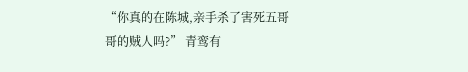“你真的在陈城,亲手杀了害死五哥哥的贼人吗?” 青鸾有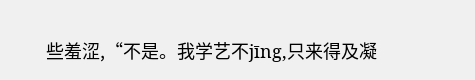些羞涩,“不是。我学艺不jīng,只来得及凝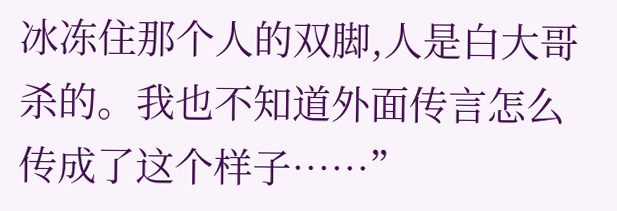冰冻住那个人的双脚,人是白大哥杀的。我也不知道外面传言怎么传成了这个样子……”